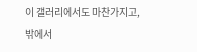이 갤러리에서도 마찬가지고, 밖에서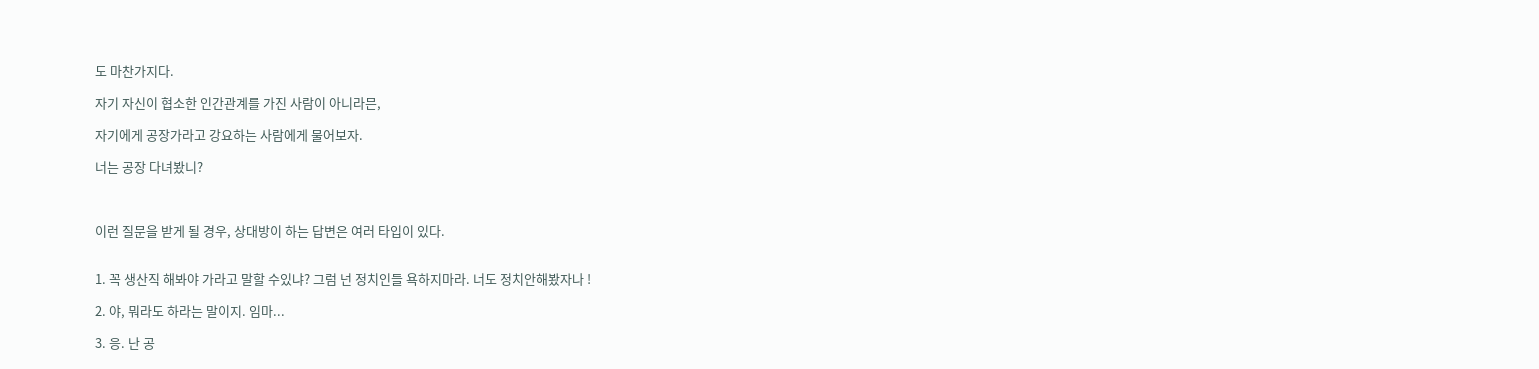도 마찬가지다.

자기 자신이 협소한 인간관계를 가진 사람이 아니라믄,

자기에게 공장가라고 강요하는 사람에게 물어보자.

너는 공장 다녀봤니?



이런 질문을 받게 될 경우, 상대방이 하는 답변은 여러 타입이 있다.


1. 꼭 생산직 해봐야 가라고 말할 수있냐? 그럼 넌 정치인들 욕하지마라. 너도 정치안해봤자나 !

2. 야, 뭐라도 하라는 말이지. 임마...

3. 응. 난 공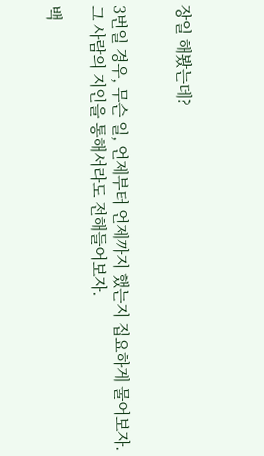장일 해봤는데?


3번일 경우, 무슨 일, 언제부터 언제까지 했는지 집요하게 물어보자. 그 사람의 지인을 통해서라도 전해들어보자.

백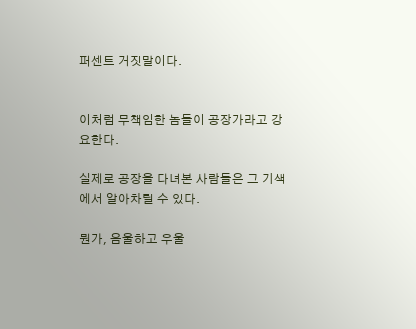퍼센트 거짓말이다.


이처럼 무책임한 놈들이 공장가라고 강요한다.

실제로 공장을 다녀본 사람들은 그 기색에서 알아차릴 수 있다.

뭔가, 음울하고 우울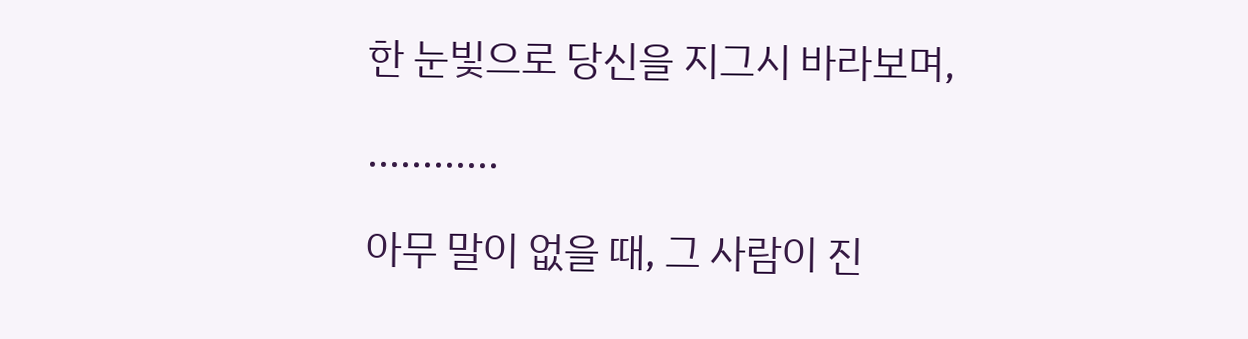한 눈빛으로 당신을 지그시 바라보며,

............

아무 말이 없을 때, 그 사람이 진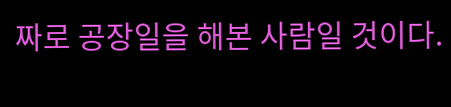짜로 공장일을 해본 사람일 것이다.